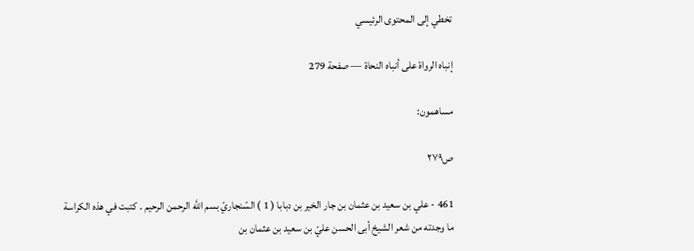تخطي إلى المحتوى الرئيسي

إنباه الرواة على أنباه النحاة — صفحة 279

مساهمون:

ص٢٧٩

461 - علي بن سعيد بن عثمان بن جار الخير بن دبابا ( 1 ) السّنجاريّ بسم اللَّه الرحمن الرحيم . كتبت في هذه الكراسة ما وجدته من شعر الشيخ أبى الحسن عليّ بن سعيد بن عثمان بن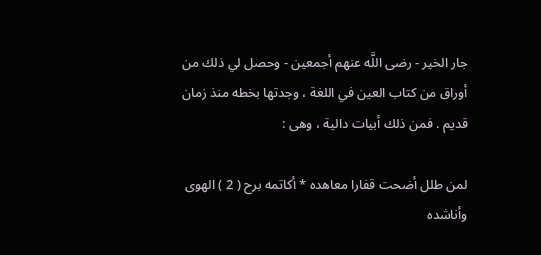جار الخير - رضى اللَّه عنهم أجمعين - وحصل لي ذلك من أوراق من كتاب العين في اللغة ، وجدتها بخطه منذ زمان قديم . فمن ذلك أبيات دالية ، وهى :

لمن طلل أضحت قفارا معاهده * أكاتمه برح ( 2 ) الهوى وأناشده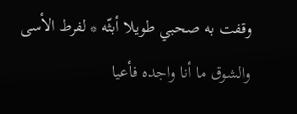وقفت به صحبي طويلا أبثّه * لفرط الأسى والشوق ما أنا واجده فأعيا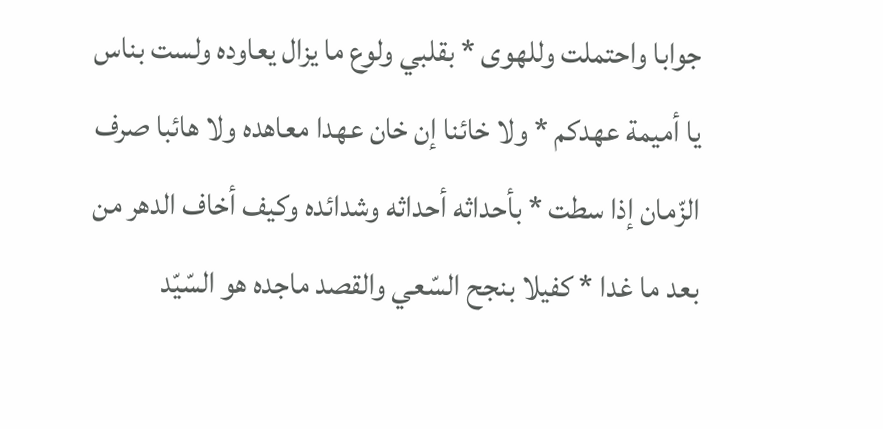جوابا واحتملت وللهوى * بقلبي ولوع ما يزال يعاوده ولست بناس يا أميمة عهدكم * ولا خائنا إن خان عهدا معاهده ولا هائبا صرف الزّمان إذا سطت * بأحداثه أحداثه وشدائده وكيف أخاف الدهر من بعد ما غدا * كفيلا بنجح السّعي والقصد ماجده هو السّيّد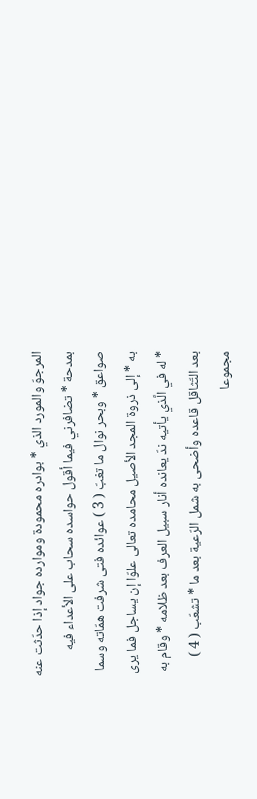المرجوّ والمورد الذي * بوادره محمودة وموارده جواد إذا حدّثت عنه بمدحة * تضافرني فيما أقول حواسده سحاب على الأعداء فيه صواعق * وبحر نوال ما تغبّ ( 3 ) عوائده فتى شرفت همّاته وسما به * إلى ذروة المجد الأصيل محامده تعالى علوّا إن يساجل فما يرى * له في الَّذي يأتيه ندّ يعانده أنار سبيل العرف بعد ظلامه * وقام به بعد التّثاقل قاعده وأضحى به شمل الرّعية بعد ما * تشعّب ( 4 ) مجموعا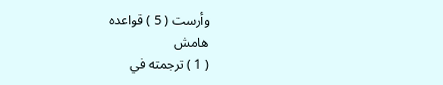وأرست ( 5 ) قواعده
هامش
( 1 ) ترجمته في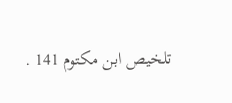تلخيص ابن مكتوم 141 .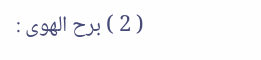( 2 ) برح الهوى :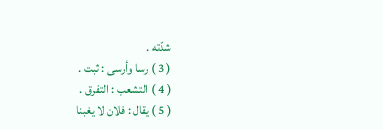شدّته .
( 3 ) رسا وأرسى : ثبت .
( 4 ) التشعب : التفرق .
( 5 ) يقال : فلان لا يغبنا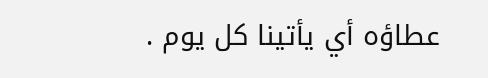عطاؤه أي يأتينا كل يوم .